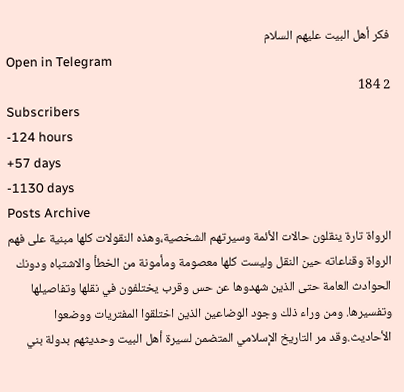فكر أهل البيت عليهم السلام
Open in Telegram
2 184
Subscribers
-124 hours
+57 days
-1130 days
Posts Archive
الرواة تارة ينقلون حالات الأئمة وسيرتهم الشخصية،وهذه النقولات كلها مبنية على فهم الرواة وقناعاته حين النقل وليست كلها معصومة ومأمونة من الخطأ والاشتباه ودونك الحوادث العامة حتى الذين شهدوها عن حس وقرب يختلفون في نقلها وتفاصيلها وتفسيرها. ومن وراء ذلك وجود الوضاعين الذين اختلقوا المفتريات ووضعوا الأحاديث.وقد مر التاريخ الإسلامي المتضمن لسيرة أهل البيت وحديثهم بدولة بني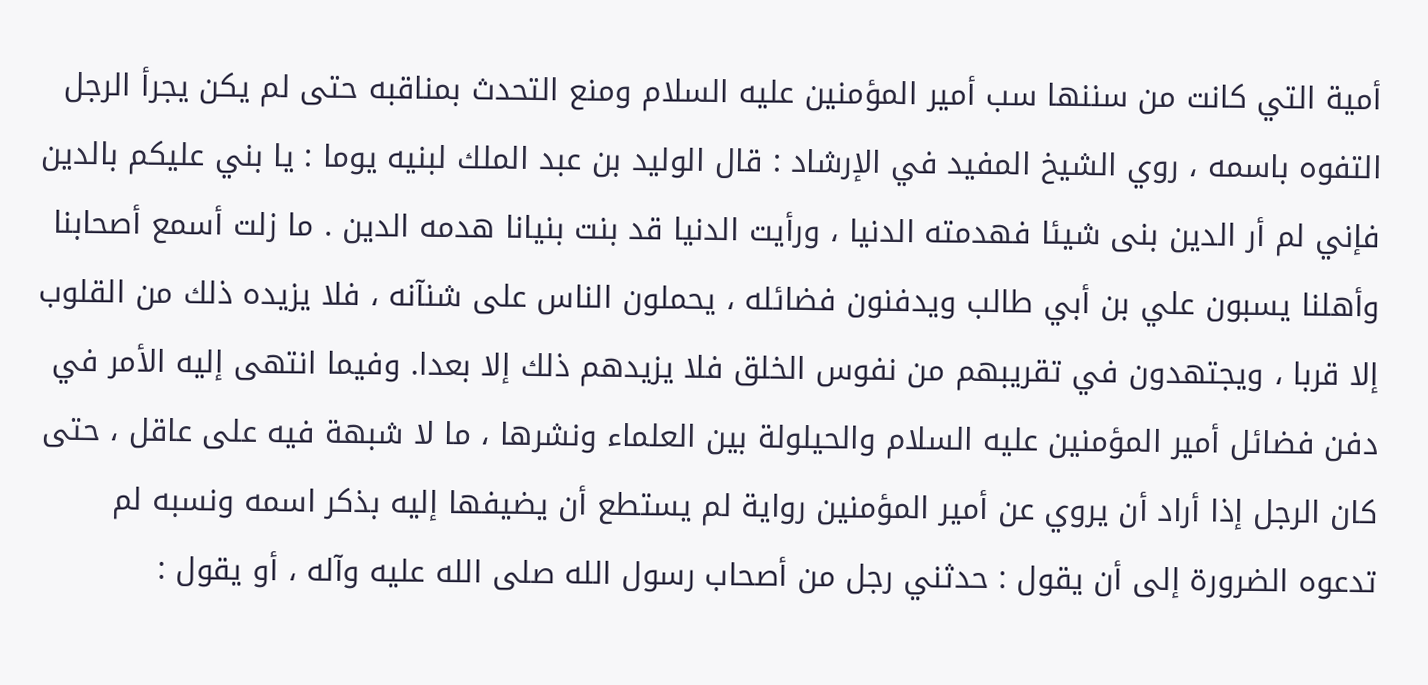أمية التي كانت من سننها سب أمير المؤمنين عليه السلام ومنع التحدث بمناقبه حتى لم يكن يجرأ الرجل التفوه باسمه ، روي الشيخ المفيد في الإرشاد : قال الوليد بن عبد الملك لبنيه يوما : يا بني عليكم بالدين فإني لم أر الدين بنى شيئا فهدمته الدنيا ، ورأيت الدنيا قد بنت بنيانا هدمه الدين . ما زلت أسمع أصحابنا وأهلنا يسبون علي بن أبي طالب ويدفنون فضائله ، يحملون الناس على شنآنه ، فلا يزيده ذلك من القلوب إلا قربا ، ويجتهدون في تقريبهم من نفوس الخلق فلا يزيدهم ذلك إلا بعدا. وفيما انتهى إليه الأمر في دفن فضائل أمير المؤمنين عليه السلام والحيلولة بين العلماء ونشرها ، ما لا شبهة فيه على عاقل ، حتى كان الرجل إذا أراد أن يروي عن أمير المؤمنين رواية لم يستطع أن يضيفها إليه بذكر اسمه ونسبه لم تدعوه الضرورة إلى أن يقول : حدثني رجل من أصحاب رسول الله صلى الله عليه وآله ، أو يقول :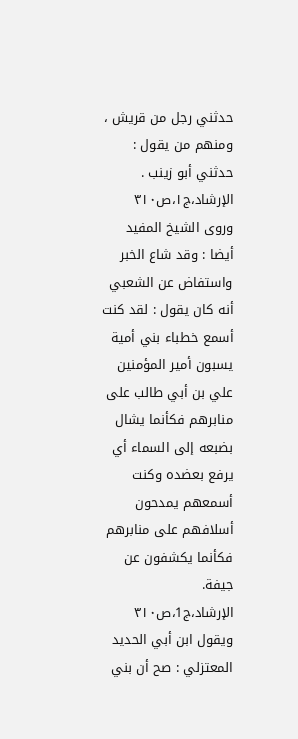حدثني رجل من قريش ، ومنهم من يقول : حدثني أبو زينب . الإرشاد،ج١،ص٣١٠
وروى الشيخ المفيد أيضا : وقد شاع الخبر واستفاض عن الشعبي أنه كان يقول : لقد كنت أسمع خطباء بني أمية يسبون أمير المؤمنين علي بن أبي طالب على منابرهم فكأنما يشال بضبعه إلى السماء أي يرفع بعضده وكنت أسمعهم يمدحون أسلافهم على منابرهم فكأنما يكشفون عن جيفة. الإرشاد،ج1،ص٣١٠
ويقول ابن أبي الحديد المعتزلي : صح أن بني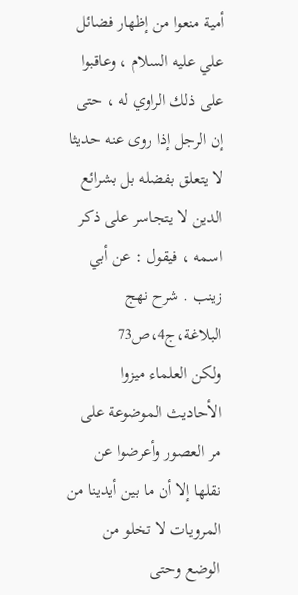أمية منعوا من إظهار فضائل علي عليه السلام ، وعاقبوا على ذلك الراوي له ، حتى إن الرجل إذا روى عنه حديثا لا يتعلق بفضله بل بشرائع الدين لا يتجاسر على ذكر اسمه ، فيقول : عن أبي زينب . شرح نهج البلاغة،ج4،ص73
ولكن العلماء ميزوا الأحاديث الموضوعة على مر العصور وأعرضوا عن نقلها إلا أن ما بين أيدينا من المرويات لا تخلو من الوضع وحتى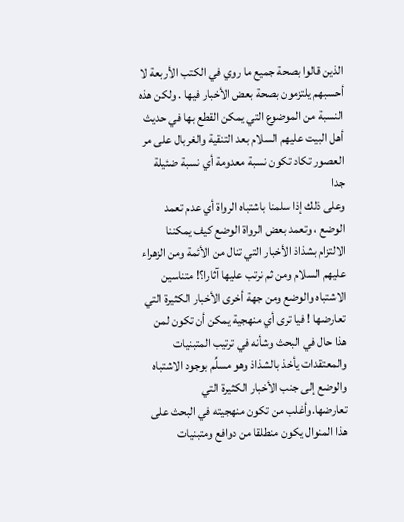الذين قالوا بصحة جميع ما روي في الكتب الأربعة لا أحسبهم يلتزمون بصحة بعض الأخبار فيها . ولكن هذه النسبة من الموضوع التي يمكن القطع بها في حديث أهل البيت عليهم السلام بعد التنقية والغربال على مر العصور تكاد تكون نسبة معدومة أي نسبة ضئيلة جدا
وعلى ذلك إذا سلمنا باشتباه الرواة أي عدم تعمد الوضع ، وتعمد بعض الرواة الوضع كيف يمكننا الالتزام بشذاذ الأخبار التي تنال من الأئمة ومن الزهراء عليهم السلام ومن ثم نرتب عليها آثارا؟! متناسين الاشتباه والوضع ومن جهة أخرى الأخبار الكثيرة التي تعارضها ! فيا ترى أي منهجية يمكن أن تكون لمن هذا حال في البحث وشأنه في ترتيب المتبنيات والمعتقدات يأخذ بالشذاذ وهو مسلِّم بوجود الاشتباه والوضع إلى جنب الأخبار الكثيرة التي تعارضها.وأغلب من تكون منهجيته في البحث على هذا المنوال يكون منطلقا من دوافع ومتبنيات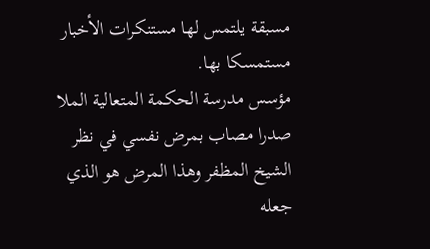مسبقة يلتمس لها مستنكرات الأخبار مستمسكا بها.
مؤسس مدرسة الحكمة المتعالية الملا صدرا مصاب بمرض نفسي في نظر الشيخ المظفر وهذا المرض هو الذي جعله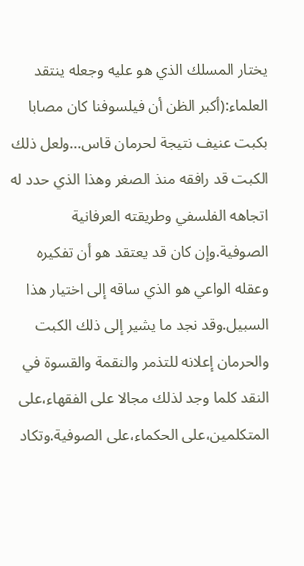يختار المسلك الذي هو عليه وجعله ينتقد العلماء:(أكبر الظن أن فيلسوفنا كان مصابا بكبت عنيف نتيجة لحرمان قاس...ولعل ذلك الكبت قد رافقه منذ الصغر وهذا الذي حدد له اتجاهه الفلسفي وطريقته العرفانية الصوفية.وإن كان قد يعتقد هو أن تفكيره وعقله الواعي هو الذي ساقه إلى اختيار هذا السبيل.وقد نجد ما يشير إلى ذلك الكبت والحرمان إعلانه للتذمر والنقمة والقسوة في النقد كلما وجد لذلك مجالا على الفقهاء،على المتكلمين،على الحكماء،على الصوفية.وتكاد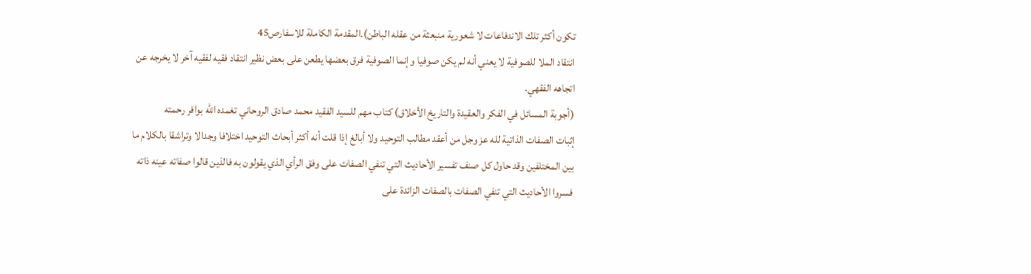تكون أكثر تلك الاندفاعات لا شعورية منبعثة من عقله الباطن).المقدمة الكاملة للاسفارص45
انتقاد الملا للصوفية لا يعني أنه لم يكن صوفيا وإنما الصوفية فرق بعضها يطعن على بعض نظير انتقاد فقيه لفقيه آخر لا يخرجه عن اتجاهه الفقهي.
(أجوبة المسائل في الفکر والعقيدة والتاريخ الأخلاق) كتاب مهم للسيد الفقيد محمد صادق الروحاني تغمده الله بوافر رحمته
إثبات الصفات الذاتية لله عز وجل من أعقد مطالب التوحيد ولا أبالغ إذا قلت أنه أكثر أبحاث التوحيد اختلافا وجدالا وتراشقا بالكلام ما بين المختلفين وقد حاول كل صنف تفسير الأحاديث التي تنفي الصفات على وفق الرأي الذي يقولون به فالذين قالوا صفاته عينه ذاته فسروا الأحاديث التي تنفي الصفات بالصفات الزائدة على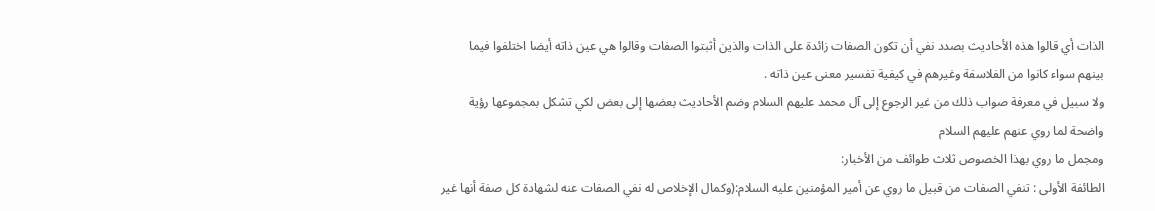الذات أي قالوا هذه الأحاديث بصدد نفي أن تكون الصفات زائدة على الذات والذين أثبتوا الصفات وقالوا هي عين ذاته أيضا اختلفوا فيما بينهم سواء كانوا من الفلاسفة وغيرهم في كيفية تفسير معنى عين ذاته .
ولا سبيل في معرفة صواب ذلك من غير الرجوع إلى آل محمد عليهم السلام وضم الأحاديث بعضها إلى بعض لكي تشكل بمجموعها رؤية واضحة لما روي عنهم عليهم السلام
ومجمل ما روي بهذا الخصوص ثلاث طوائف من الأخبار:
الطائفة الأولى : تنفي الصفات من قبيل ما روي عن أمير المؤمنين عليه السلام:(وكمال الإخلاص له نفي الصفات عنه لشهادة كل صفة أنها غير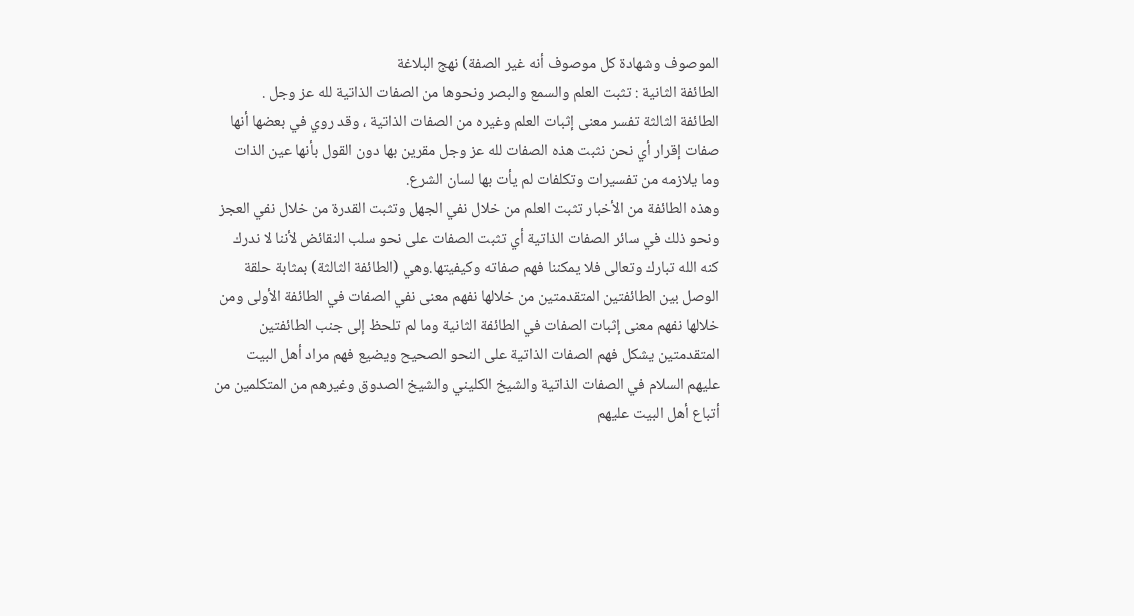الموصوف وشهادة كل موصوف أنه غير الصفة) نهج البلاغة
الطائفة الثانية : تثبت العلم والسمع والبصر ونحوها من الصفات الذاتية لله عز وجل .
الطائفة الثالثة تفسر معنى إثبات العلم وغيره من الصفات الذاتية ، وقد روي في بعضها أنها صفات إقرار أي نحن نثبت هذه الصفات لله عز وجل مقرين بها دون القول بأنها عين الذات وما يلازمه من تفسيرات وتكلفات لم يأت بها لسان الشرع.
وهذه الطائفة من الأخبار تثبت العلم من خلال نفي الجهل وتثبت القدرة من خلال نفي العجز ونحو ذلك في سائر الصفات الذاتية أي تثبت الصفات على نحو سلب النقائض لأننا لا ندرك كنه الله تبارك وتعالى فلا يمكننا فهم صفاته وكيفيتها.وهي (الطائفة الثالثة) بمثابة حلقة الوصل بين الطائفتين المتقدمتين من خلالها نفهم معنى نفي الصفات في الطائفة الأولى ومن خلالها نفهم معنى إثبات الصفات في الطائفة الثانية وما لم تلحظ إلى جنب الطائفتين المتقدمتين يشكل فهم الصفات الذاتية على النحو الصحيح ويضيع فهم مراد أهل البيت عليهم السلام في الصفات الذاتية والشيخ الكليني والشيخ الصدوق وغيرهم من المتكلمين من أتباع أهل البيت عليهم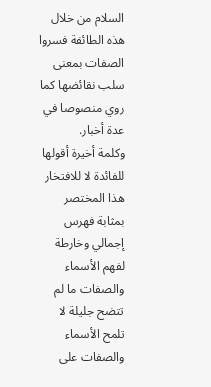السلام من خلال هذه الطائفة فسروا الصفات بمعنى سلب نقائضها كما روي منصوصا في عدة أخبار.
وكلمة أخيرة أقولها للفائدة لا للافتخار هذا المختصر بمثابة فهرس إجمالي وخارطة لفهم الأسماء والصفات ما لم تتضح جليلة لا تلمح الأسماء والصفات على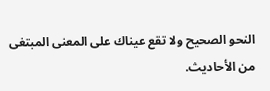النحو الصحيح ولا تقع عيناك على المعنى المبتغى من الأحاديث.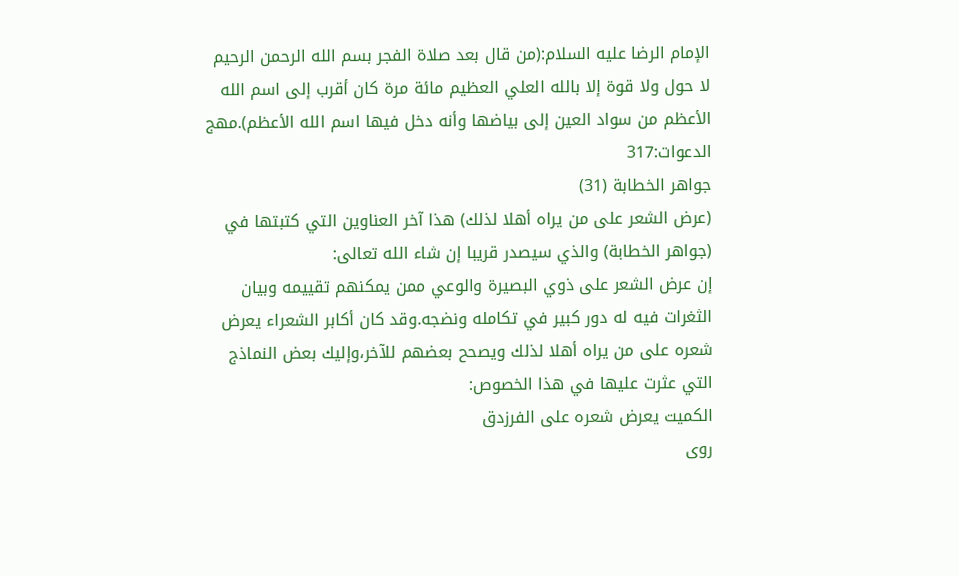الإمام الرضا عليه السلام:(من قال بعد صلاة الفجر بسم الله الرحمن الرحيم لا حول ولا قوة إلا بالله العلي العظيم مائة مرة كان أقرب إلى اسم الله الأعظم من سواد العين إلى بياضها وأنه دخل فيها اسم الله الأعظم).مهج الدعوات:317
جواهر الخطابة (31)
(عرض الشعر على من يراه أهلا لذلك) هذا آخر العناوين التي كتبتها في (جواهر الخطابة) والذي سيصدر قريبا إن شاء الله تعالى:
إن عرض الشعر على ذوي البصيرة والوعي ممن يمكنهم تقييمه وبيان الثغرات فيه له دور كبير في تكامله ونضجه.وقد كان أكابر الشعراء يعرض شعره على من يراه أهلا لذلك ويصحح بعضهم للآخر،وإليك بعض النماذج التي عثرت عليها في هذا الخصوص:
الكميت يعرض شعره على الفرزدق
روى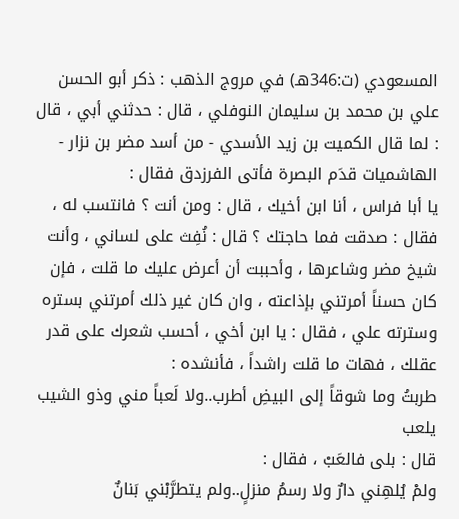المسعودي (ت:346هـ) في مروج الذهب : ذكر أبو الحسن علي بن محمد بن سليمان النوفلي ، قال : حدثني أبي ، قال : لما قال الكميت بن زيد الأسدي - من أسد مضر بن نزار - الهاشميات قدَم البصرة فأتى الفرزدق فقال :
يا أبا فراس ، أنا ابن أخيك ، قال : ومن أنت ؟ فانتسب له ، فقال : صدقت فما حاجتك ؟ قال : نُفِث على لساني ، وأنت شيخ مضر وشاعرها ، وأحببت أن أعرض عليك ما قلت ، فإن كان حسناً أمرتني بإذاعته ، وان كان غير ذلك أمرتني بستره وسترته علي ، فقال : يا ابن أخي ، أحسب شعرك على قدر عقلك ، فهات ما قلت راشداً ، فأنشده :
طربتُ وما شوقاً إلى البيضِ أطرب..ولا لَعباً مني وذو الشيب يلعب
قال : بلى فالعَبْ ، فقال :
ولمْ يُلهِني دارٌ ولا رسمُ منزلٍ..ولم يتطرَّبْني بَنانٌ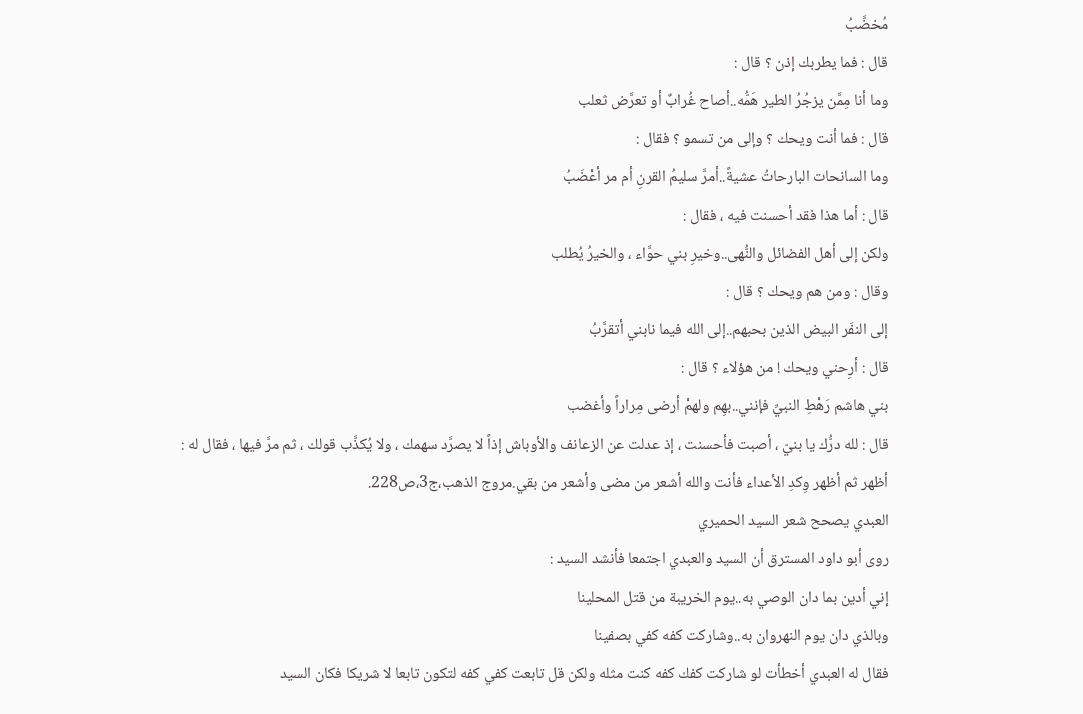مُخضَّبُ
قال : فما يطربك إذن ؟ قال :
وما أنا مِمَّن يزجُرُ الطير هَمُّه..أصاح غُرابٌ أو تعرَّض ثعلب
قال : فما أنت ويحك ؟ وإلى من تسمو ؟ فقال :
وما السانحات البارحاتُ عشيةً..أمرَّ سليمُ القرنِ أم مر أعْضَبُ
قال : أما هذا فقد أحسنت فيه ، فقال :
ولكن إلى أهل الفضائل والنُّهى..وخيرِ بني حوَّاء ، والخيرُ يُطلب
وقال : ومن هم ويحك ؟ قال :
إلى النفَر البيض الذين بحبهم..إلى الله فيما نابني أتقرَّبُ
قال : أرِحني ويحك ! من هؤلاء ؟ قال :
بني هاشم رَهْطِ النبيِّ فإنني..بهِم ولهمْ أرضى مِراراً وأغضب
قال : لله درُّك يا بنيّ ، أصبت فأحسنت ، إذ عدلت عن الزعانف والأوباش إذاً لا يصرَّد سهمك ، ولا يُكذَّب قولك ، ثم مرَّ فيها ، فقال له :
أظهر ثم أظهر وِكدِ الأعداء فأنت والله أشعر من مضى وأشعر من بقي.مروج الذهب،ج3،ص228.
العبدي يصحح شعر السيد الحميري
روى أبو داود المسترق أن السيد والعبدي اجتمعا فأنشد السيد :
إني أدين بما دان الوصي به..يوم الخريبة من قتل المحلينا
وبالذي دان يوم النهروان به..وشاركت كفه كفي بصفينا
فقال له العبدي أخطأت لو شاركت كفك كفه كنت مثله ولكن قل تابعت كفي كفه لتكون تابعا لا شريكا فكان السيد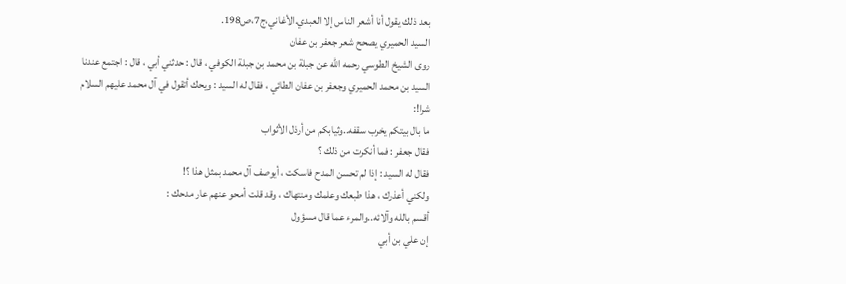بعد ذلك يقول أنا أشعر الناس إلا العبدي.الأغاني،ج7،ص198.
السيد الحميري يصحح شعر جعفر بن عفان
روى الشيخ الطوسي رحمه الله عن جبلة بن محمد بن جبلة الكوفي ، قال : حدثني أبي ، قال : اجتمع عندنا السيد بن محمد الحميري وجعفر بن عفان الطائي ، فقال له السيد : ويحك أتقول في آل محمد عليهم السلام شرا!:
ما بال بيتكم يخرب سقفه..وثيابكم من أرذل الأثواب
فقال جعفر : فما أنكرت من ذلك ؟
فقال له السيد : إذا لم تحسن المدح فاسكت ، أيوصف آل محمد بمثل هذا ؟!
ولكني أعذرك ، هذا طبعك وعلمك ومنتهاك ، وقد قلت أمحو عنهم عار مدحك :
أقسم بالله وآلائه..والمرء عما قال مسؤول
إن علي بن أبي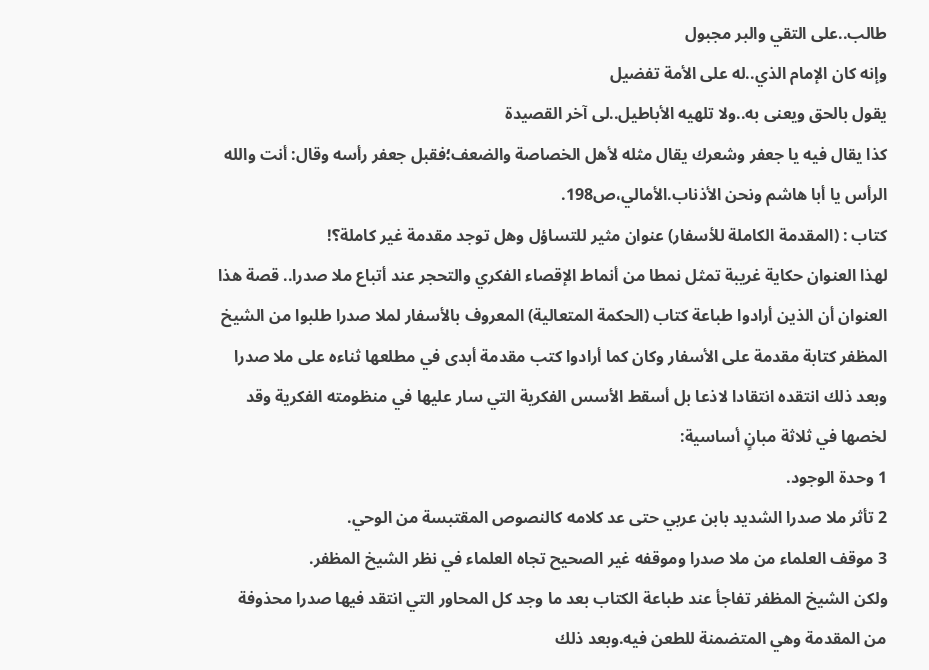طالب..على التقي والبر مجبول
وإنه كان الإمام الذي..له على الأمة تفضيل
يقول بالحق ويعنى به..ولا تلهيه الأباطيل..لى آخر القصيدة
كذا يقال فيه يا جعفر وشعرك يقال مثله لأهل الخصاصة والضعف؛فقبل جعفر رأسه وقال: أنت والله الرأس يا أبا هاشم ونحن الأذناب.الأمالي،ص198.
كتاب : (المقدمة الكاملة للأسفار) عنوان مثير للتساؤل وهل توجد مقدمة غير كاملة؟!
لهذا العنوان حكاية غريبة تمثل نمطا من أنماط الإقصاء الفكري والتحجر عند أتباع ملا صدرا.. قصة هذا العنوان أن الذين أرادوا طباعة كتاب (الحكمة المتعالية) المعروف بالأسفار لملا صدرا طلبوا من الشيخ المظفر كتابة مقدمة على الأسفار وكان كما أرادوا كتب مقدمة أبدى في مطلعها ثناءه على ملا صدرا وبعد ذلك انتقده انتقادا لاذعا بل أسقط الأسس الفكرية التي سار عليها في منظومته الفكرية وقد لخصها في ثلاثة مبانٍ أساسية:
1 وحدة الوجود.
2 تأثر ملا صدرا الشديد بابن عربي حتى عد كلامه كالنصوص المقتبسة من الوحي.
3 موقف العلماء من ملا صدرا وموقفه غير الصحيح تجاه العلماء في نظر الشيخ المظفر.
ولكن الشيخ المظفر تفاجأ عند طباعة الكتاب بعد ما وجد كل المحاور التي انتقد فيها صدرا محذوفة من المقدمة وهي المتضمنة للطعن فيه.وبعد ذلك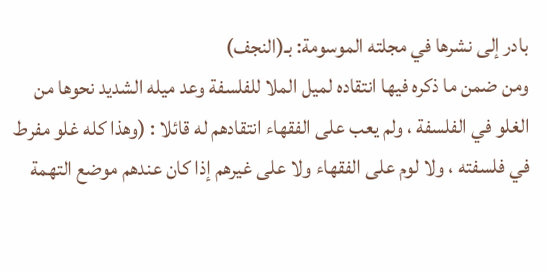بادر إلى نشرها في مجلته الموسومة: بـ(النجف)
ومن ضمن ما ذكره فيها انتقاده لميل الملا للفلسفة وعد ميله الشديد نحوها من الغلو في الفلسفة ، ولم يعب على الفقهاء انتقادهم له قائلا : (وهذا كله غلو مفرط في فلسفته ، ولا لوم على الفقهاء ولا على غيرهم إذا كان عندهم موضع التهمة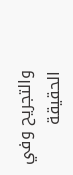والتجريح وفي الحقيقة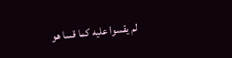لم يقسوا عليه كما قسا هو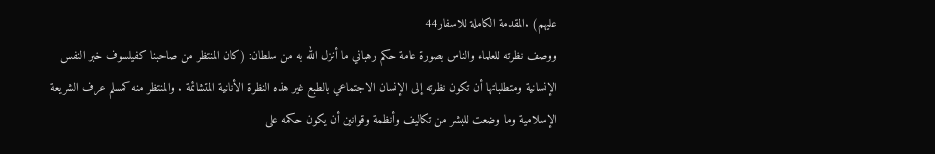عليهم) .المقدمة الكاملة للاسفار44
ووصف نظرته للعلماء والناس بصورة عامة حكم رهباني ما أنزل الله به من سلطان: (كان المنتظر من صاحبنا كفيلسوف خبر النفس الإنسانية ومتطلباتها أن تكون نظرته إلى الإنسان الاجتماعي بالطبع غير هذه النظرة الأنانية المتشائمة . والمنتظر منه كمسلم عرف الشريعة الإسلامية وما وضعت للبشر من تكاليف وأنظمة وقوانين أن يكون حكمه على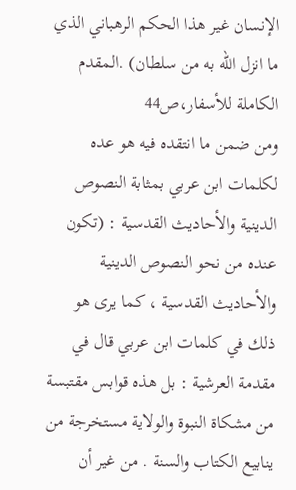الإنسان غير هذا الحكم الرهباني الذي ما انزل الله به من سلطان) .المقدم الكاملة للأسفار،ص44
ومن ضمن ما انتقده فيه هو عده لكلمات ابن عربي بمثابة النصوص الدينية والأحاديث القدسية : (تكون عنده من نحو النصوص الدينية والأحاديث القدسية ، كما يرى هو ذلك في كلمات ابن عربي قال في مقدمة العرشية : بل هذه قوابس مقتبسة من مشكاة النبوة والولاية مستخرجة من ينابيع الكتاب والسنة . من غير أن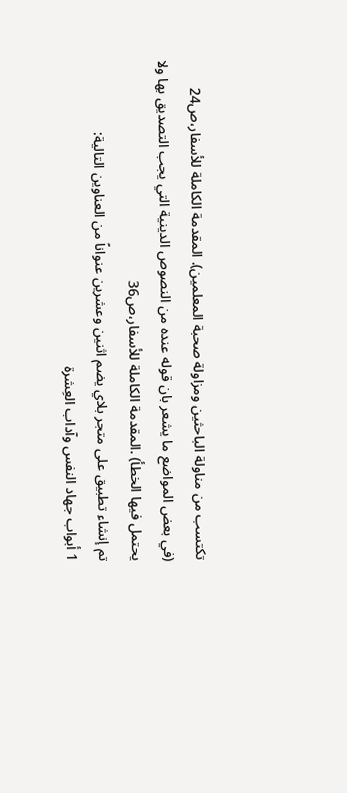تكتسب من مناولة الباحثين ومزاولة صحبة المعلمين). المقدمة الكاملة للأسفار،ص24
(في بعض المواضع ما يشعر بان قوله عنده من النصوص الدينية التي يجب التصديق بها ولا يحتمل فيها الخطأ) .المقدمة الكاملة للأسفار،ص36
تم إنشاء تطبيق على متجر بلاي يضم اثنين وعشرين عنواناً من العناوين التالية:
1 أبواب جهاد النفس وآداب العِشرة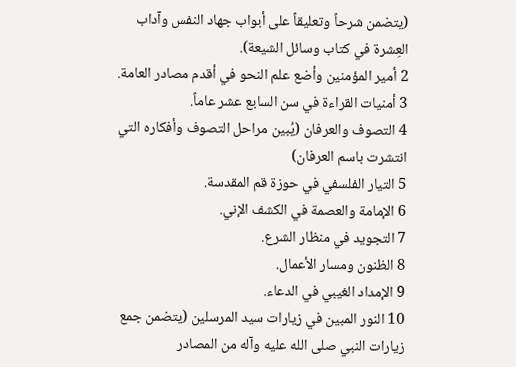(يتضمن شرحاً وتعليقاً على أبواب جهاد النفس وآداب العِشرة في كتاب وسائل الشيعة).
2 أمير المؤمنين وأضع علم النحو في أقدم مصادر العامة.
3 أمنيات القراءة في سن السابع عشر عاماً.
4 التصوف والعرفان (يُبين مراحل التصوف وأفكاره التي انتشرت باسم العرفان)
5 التيار الفلسفي في حوزة قم المقدسة.
6 الإمامة والعصمة في الكشف الإني.
7 التجويد في منظار الشرع.
8 الظنون ومسار الأعمال.
9 الإمداد الغيبي في الدعاء.
10 النور المبين في زيارات سيد المرسلين (يتضمن جمع زيارات النبي صلى الله عليه وآله من المصادر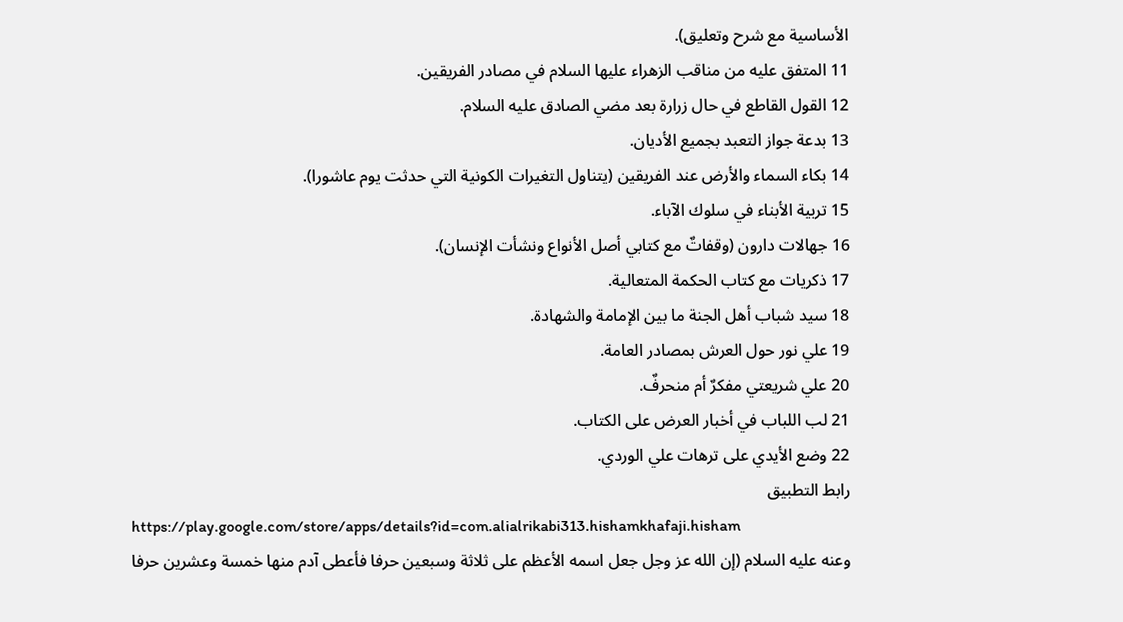الأساسية مع شرح وتعليق).
11 المتفق عليه من مناقب الزهراء عليها السلام في مصادر الفريقين.
12 القول القاطع في حال زرارة بعد مضي الصادق عليه السلام.
13 بدعة جواز التعبد بجميع الأديان.
14 بكاء السماء والأرض عند الفريقين (يتناول التغيرات الكونية التي حدثت يوم عاشورا).
15 تربية الأبناء في سلوك الآباء.
16 جهالات دارون (وقفاتٌ مع كتابي أصل الأنواع ونشأت الإنسان).
17 ذكريات مع كتاب الحكمة المتعالية.
18 سيد شباب أهل الجنة ما بين الإمامة والشهادة.
19 علي نور حول العرش بمصادر العامة.
20 علي شريعتي مفكرٌ أم منحرفٌ.
21 لب اللباب في أخبار العرض على الكتاب.
22 وضع الأيدي على ترهات علي الوردي.
رابط التطبيق
https://play.google.com/store/apps/details?id=com.alialrikabi313.hishamkhafaji.hisham
وعنه عليه السلام (إن الله عز وجل جعل اسمه الأعظم على ثلاثة وسبعين حرفا فأعطى آدم منها خمسة وعشرين حرفا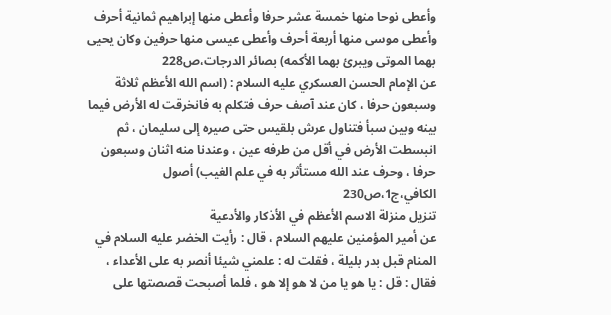وأعطى نوحا منها خمسة عشر حرفا وأعطى منها إبراهيم ثمانية أحرف وأعطى موسى منها أربعة أحرف وأعطى عيسى منها حرفين وكان يحيى بهما الموتى ويبرئ بهما الأكمه) بصائر الدرجات،ص228
عن الإمام الحسن العسكري عليه السلام : (اسم الله الأعظم ثلاثة وسبعون حرفا ، كان عند آصف حرف فتكلم به فانخرقت له الأرض فيما بينه وبين سبأ فتناول عرش بلقيس حتى صيره إلى سليمان ، ثم انبسطت الأرض في أقل من طرفه عين ، وعندنا منه اثنان وسبعون حرفا ، وحرف عند الله مستأثر به في علم الغيب) أصول الكافي،ج1،ص230
تنزيل منزلة الاسم الأعظم في الأذكار والأدعية
عن أمير المؤمنين عليهم السلام ، قال : رأيت الخضر عليه السلام في المنام قبل بدر بليلة ، فقلت له : علمني شيئا أنصر به على الأعداء ، فقال : قل : يا هو يا من لا هو إلا هو ، فلما أصبحت قصصتها على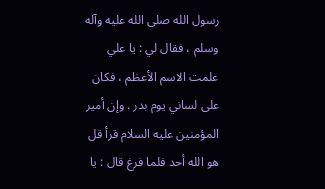رسول الله صلى الله عليه وآله وسلم ، فقال لي : يا علي علمت الاسم الأعظم ، فكان على لساني يوم بدر . وإن أمير المؤمنين عليه السلام قرأ قل هو الله أحد فلما فرغ قال : يا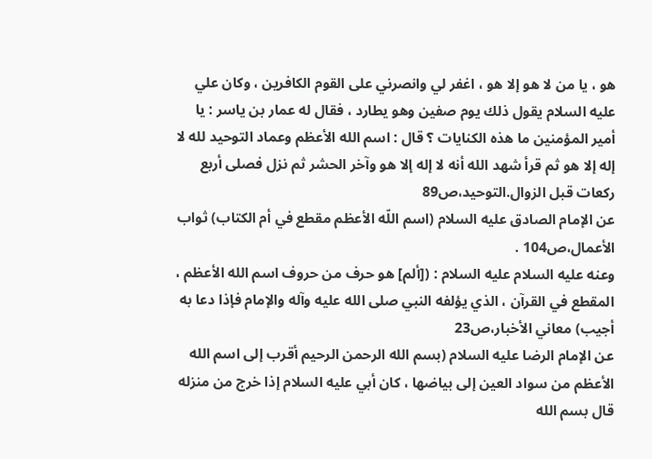هو ، يا من لا هو إلا هو ، اغفر لي وانصرني على القوم الكافرين ، وكان علي عليه السلام يقول ذلك يوم صفين وهو يطارد ، فقال له عمار بن ياسر : يا أمير المؤمنين ما هذه الكنايات ؟ قال : اسم الله الأعظم وعماد التوحيد لله لا إله إلا هو ثم قرأ شهد الله أنه لا إله إلا هو وآخر الحشر ثم نزل فصلى أربع ركعات قبل الزوال.التوحيد،ص89
عن الإمام الصادق عليه السلام (اسم اللّه الأعظم مقطع في أم الكتاب) ثواب الأعمال،ص104 .
وعنه عليه السلام عليه السلام : ([ألم] هو حرف من حروف اسم الله الأعظم ، المقطع في القرآن ، الذي يؤلفه النبي صلى الله عليه وآله والإمام فإذا دعا به أجيب) معاني الأخبار،ص23
عن الإمام الرضا عليه السلام (بسم الله الرحمن الرحيم أقرب إلى اسم الله الأعظم من سواد العين إلى بياضها ، كان أبي عليه السلام إذا خرج من منزله قال بسم الله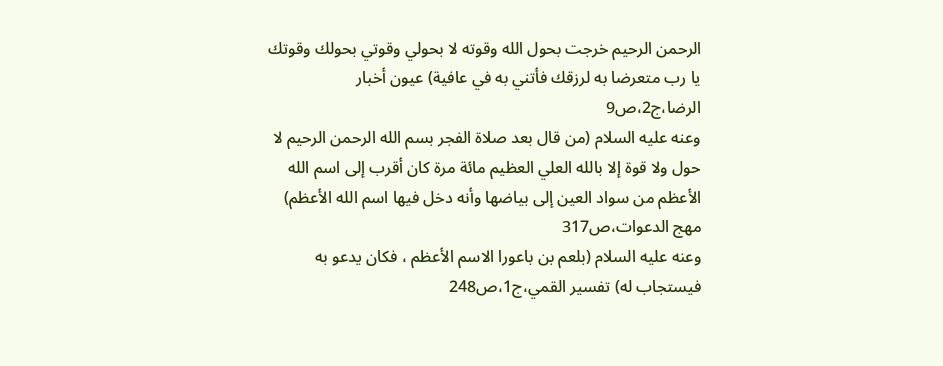الرحمن الرحيم خرجت بحول الله وقوته لا بحولي وقوتي بحولك وقوتك يا رب متعرضا به لرزقك فأتني به في عافية) عيون أخبار الرضا،ج2،ص9
وعنه عليه السلام (من قال بعد صلاة الفجر بسم الله الرحمن الرحيم لا حول ولا قوة إلا بالله العلي العظيم مائة مرة كان أقرب إلى اسم الله الأعظم من سواد العين إلى بياضها وأنه دخل فيها اسم الله الأعظم) مهج الدعوات،ص317
وعنه عليه السلام (بلعم بن باعورا الاسم الأعظم ، فكان يدعو به فيستجاب له) تفسير القمي،ج1،ص248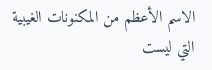الاسم الأعظم من المكنونات الغيبية التي ليست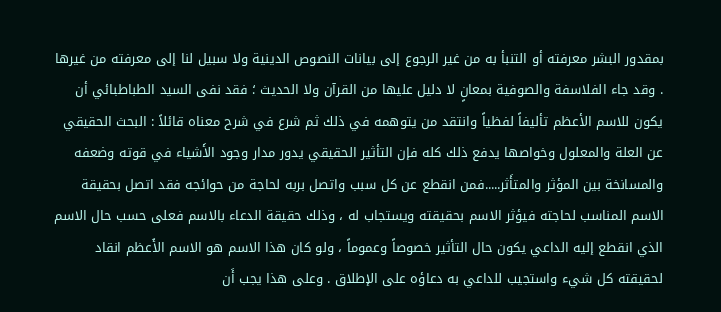بمقدور البشر معرفته أو التنبأ به من غير الرجوع إلى بيانات النصوص الدينية ولا سبيل لنا إلى معرفته من غيرها . وقد جاء الفلاسفة والصوفية بمعانٍ لا دليل عليها من القرآن ولا الحديث ؛ فقد نفى السيد الطباطبائي أن يكون للاسم الأعظم تأليفاً لفظياً وانتقد من يتوهمه في ذلك ثم شرع في شرح معناه قائلاً : البحث الحقيقي عن العلة والمعلول وخواصها يدفع ذلك كله فإن التأثير الحقيقي يدور مدار وجود الأَشياء في قوته وضعفه والمسانخة بين المؤثر والمتأَثر.....فمن انقطع عن كل سبب واتصل بربه لحاجة من حوائجه فقد اتصل بحقيقة الاسم المناسب لحاجته فيؤثر الاسم بحقيقته ويستجاب له ، وذلك حقيقة الدعاء بالاسم فعلى حسب حال الاسم الذي انقطع إليه الداعي يكون حال التأثير خصوصاً وعموماً ، ولو كان هذا الاسم هو الاسم الأَعظم انقاد لحقيقته كل شيء واستجيب للداعي به دعاؤه على الإطلاق . وعلى هذا يجب أَن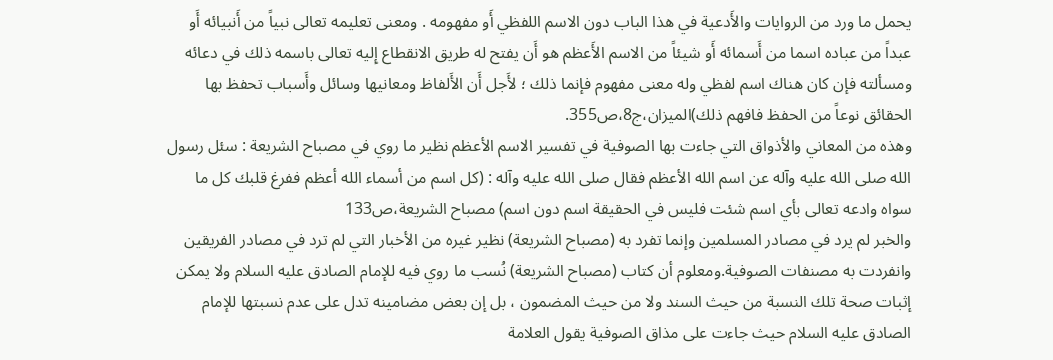يحمل ما ورد من الروايات والأَدعية في هذا الباب دون الاسم اللفظي أَو مفهومه . ومعنى تعليمه تعالى نبياً من أَنبيائه أَو عبداً من عباده اسما من أَسمائه أَو شيئاً من الاسم الأَعظم هو أَن يفتح له طريق الانقطاع إِليه تعالى باسمه ذلك في دعائه ومسألته فإن كان هناك اسم لفظي وله معنى مفهوم فإنما ذلك ؛ لأَجل أَن الأَلفاظ ومعانيها وسائل وأَسباب تحفظ بها الحقائق نوعاً من الحفظ فافهم ذلك)الميزان،ج8،ص355.
وهذه من المعاني والأذواق التي جاءت بها الصوفية في تفسير الاسم الأعظم نظير ما روي في مصباح الشريعة : سئل رسول الله صلى الله عليه وآله عن اسم الله الأعظم فقال صلى الله عليه وآله : (كل اسم من أسماء الله أعظم ففرغ قلبك كل ما سواه وادعه تعالى بأي اسم شئت فليس في الحقيقة اسم دون اسم) مصباح الشريعة،ص133
والخبر لم يرد في مصادر المسلمين وإنما تفرد به (مصباح الشريعة) نظير غيره من الأخبار التي لم ترد في مصادر الفريقين وانفردت به مصنفات الصوفية.ومعلوم أن كتاب (مصباح الشريعة) نُسب ما روي فيه للإمام الصادق عليه السلام ولا يمكن إثبات صحة تلك النسبة من حيث السند ولا من حيث المضمون ، بل إن بعض مضامينه تدل على عدم نسبتها للإمام الصادق عليه السلام حيث جاءت على مذاق الصوفية يقول العلامة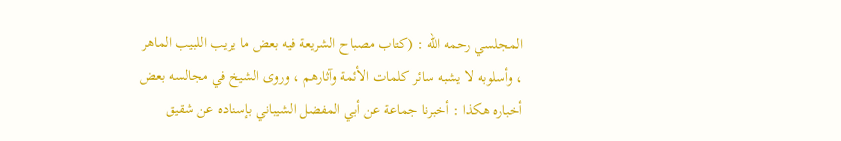المجلسي رحمه الله : (كتاب مصباح الشريعة فيه بعض ما يريب اللبيب الماهر ، وأسلوبه لا يشبه سائر كلمات الأئمة وآثارهم ، وروى الشيخ في مجالسه بعض أخباره هكذا : أخبرنا جماعة عن أبي المفضل الشيباني بإسناده عن شقيق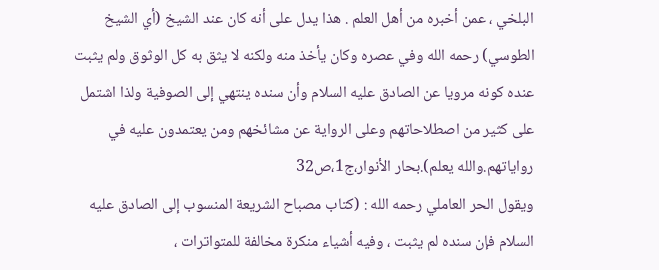البلخي ، عمن أخبره من أهل العلم . هذا يدل على أنه كان عند الشيخ (أي الشيخ الطوسي) رحمه الله وفي عصره وكان يأخذ منه ولكنه لا يثق به كل الوثوق ولم يثبت عنده كونه مرويا عن الصادق عليه السلام وأن سنده ينتهي إلى الصوفية ولذا اشتمل على كثير من اصطلاحاتهم وعلى الرواية عن مشائخهم ومن يعتمدون عليه في رواياتهم.والله يعلم).بحار الأنوار،ج1،ص32
ويقول الحر العاملي رحمه الله : (كتاب مصباح الشريعة المنسوب إلى الصادق عليه السلام فإن سنده لم يثبت ، وفيه أشياء منكرة مخالفة للمتواترات ،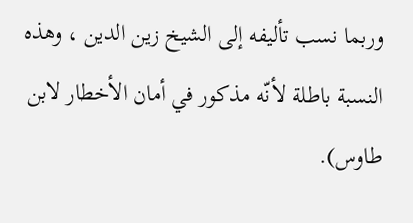وربما نسب تأليفه إلى الشيخ زين الدين ، وهذه النسبة باطلة لأنّه مذكور في أمان الأخطار لابن طاوس).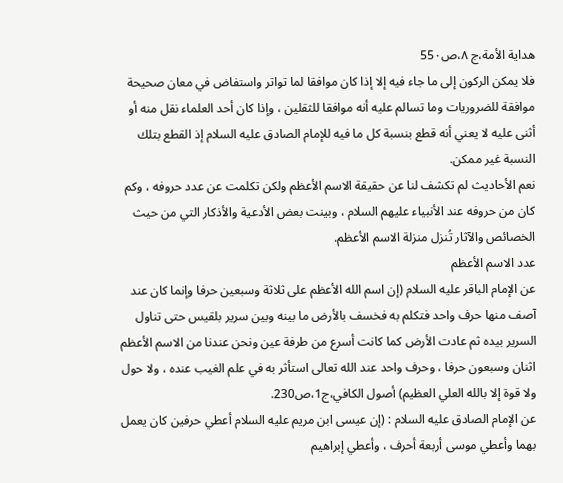هداية الأمة،ج ٨،ص55٠
فلا يمكن الركون إلى ما جاء فيه إلا إذا كان موافقا لما تواتر واستفاض في معان صحيحة موافقة للضروريات وما تسالم عليه أنه موافقا للثقلين ، وإذا كان أحد العلماء نقل منه أو أثنى عليه لا يعني أنه قطع بنسبة كل ما فيه للإمام الصادق عليه السلام إذ القطع بتلك النسبة غير ممكن.
نعم الأحاديث لم تكشف لنا عن حقيقة الاسم الأعظم ولكن تكلمت عن عدد حروفه ، وكم كان من حروفه عند الأنبياء عليهم السلام ، وبينت بعض الأدعية والأذكار التي من حيث الخصائص والآثار تُنزل منزلة الاسم الأعظم.
عدد الاسم الأعظم
عن الإمام الباقر عليه السلام (إن اسم الله الأعظم على ثلاثة وسبعين حرفا وإنما كان عند آصف منها حرف واحد فتكلم به فخسف بالأرض ما بينه وبين سرير بلقيس حتى تناول السرير بيده ثم عادت الأرض كما كانت أسرع من طرفة عين ونحن عندنا من الاسم الأعظم اثنان وسبعون حرفا ، وحرف واحد عند الله تعالى استأثر به في علم الغيب عنده ، ولا حول ولا قوة إلا بالله العلي العظيم) أصول الكافي،ج1،ص230.
عن الإمام الصادق عليه السلام : (إن عيسى ابن مريم عليه السلام أعطي حرفين كان يعمل بهما وأعطي موسى أربعة أحرف ، وأعطي إبراهيم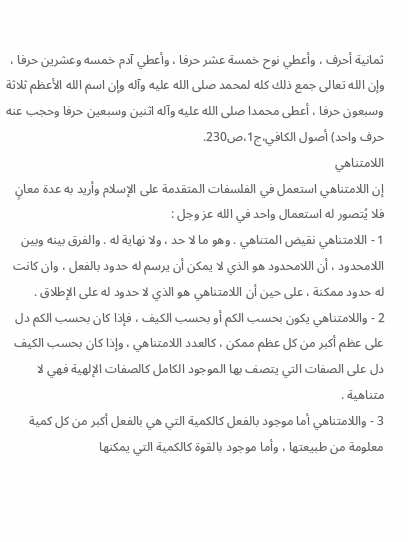ثمانية أحرف ، وأعطي نوح خمسة عشر حرفا ، وأعطي آدم خمسه وعشرين حرفا ، وإن الله تعالى جمع ذلك كله لمحمد صلى الله عليه وآله وإن اسم الله الأعظم ثلاثة وسبعون حرفا ، أعطى محمدا صلى الله عليه وآله اثنين وسبعين حرفا وحجب عنه حرف واحد) أصول الكافي،ج1،ص230.
اللامتناهي
إن اللامتناهي استعمل في الفلسفات المتقدمة على الإسلام وأريد به عدة معانٍ فلا يُتصور له استعمال واحد في الله عز وجل :
1 - اللامتناهي نقيض المتناهي . وهو ما لا حد ، ولا نهاية له . والفرق بينه وبين اللامحدود ، أن اللامحدود هو الذي لا يمكن أن يرسم له حدود بالفعل ، وان كانت له حدود ممكنة ، على حين أن اللامتناهي هو الذي لا حدود له على الإطلاق .
2 - واللامتناهي يكون بحسب الكم أو بحسب الكيف ، فإذا كان بحسب الكم دل على عظم أكبر من كل عظم ممكن ، كالعدد اللامتناهي ، وإذا كان بحسب الكيف دل على الصفات التي يتصف بها الموجود الكامل كالصفات الإلهية فهي لا متناهية .
3 - واللامتناهي أما موجود بالفعل كالكمية التي هي بالفعل أكبر من كل كمية معلومة من طبيعتها ، وأما موجود بالقوة كالكمية التي يمكنها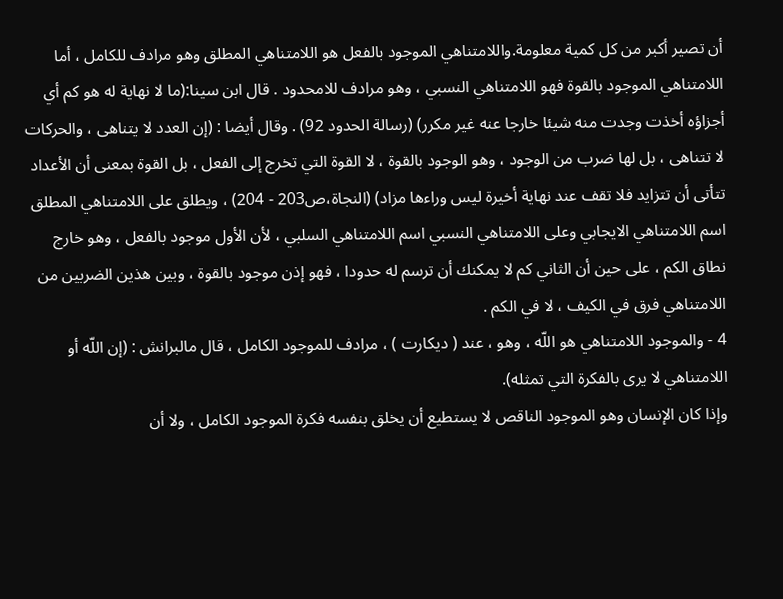أن تصير أكبر من كل كمية معلومة.واللامتناهي الموجود بالفعل هو اللامتناهي المطلق وهو مرادف للكامل ، أما اللامتناهي الموجود بالقوة فهو اللامتناهي النسبي ، وهو مرادف للامحدود . قال ابن سينا:(ما لا نهاية له هو كم أي أجزاؤه أخذت وجدت منه شيئا خارجا عنه غير مكرر) (رسالة الحدود 92) . وقال أيضا : (إن العدد لا يتناهى ، والحركات لا تتناهى ، بل لها ضرب من الوجود ، وهو الوجود بالقوة ، لا القوة التي تخرج إلى الفعل ، بل القوة بمعنى أن الأعداد تتأتى أن تتزايد فلا تقف عند نهاية أخيرة ليس وراءها مزاد) (النجاة،ص203 - 204) ، ويطلق على اللامتناهي المطلق اسم اللامتناهي الايجابي وعلى اللامتناهي النسبي اسم اللامتناهي السلبي ، لأن الأول موجود بالفعل ، وهو خارج نطاق الكم ، على حين أن الثاني كم لا يمكنك أن ترسم له حدودا ، فهو إذن موجود بالقوة ، وبين هذين الضربين من اللامتناهي فرق في الكيف ، لا في الكم .
4 - والموجود اللامتناهي هو اللّه ، وهو ، عند ( ديكارت ) ، مرادف للموجود الكامل ، قال مالبرانش : (إن اللّه أو اللامتناهي لا يرى بالفكرة التي تمثله).
وإذا كان الإنسان وهو الموجود الناقص لا يستطيع أن يخلق بنفسه فكرة الموجود الكامل ، ولا أن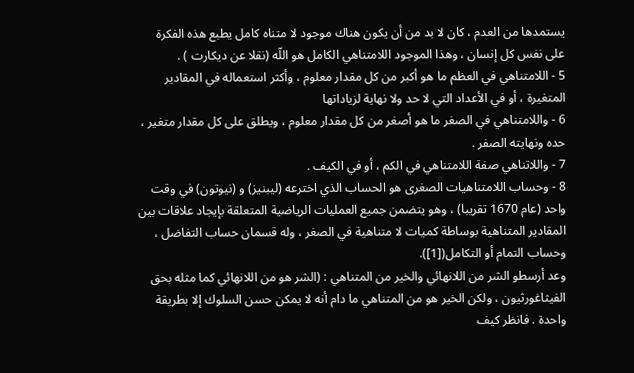يستمدها من العدم ، كان لا بد من أن يكون هناك موجود لا متناه كامل يطبع هذه الفكرة على نفس كل إنسان ، وهذا الموجود اللامتناهي الكامل هو اللّه (نقلا عن ديكارت ) .
5 - اللامتناهي في العظم ما هو أكبر من كل مقدار معلوم ، وأكثر استعماله في المقادير المتغيرة ، أو في الأعداد التي لا حد ولا نهاية لزياداتها
6 - واللامتناهي في الصغر ما هو أصغر من كل مقدار معلوم ، ويطلق على كل مقدار متغير ، حده ونهايته الصفر .
7 - واللاتناهي صفة اللامتناهي في الكم ، أو في الكيف .
8 - وحساب اللامتناهيات الصغرى هو الحساب الذي اخترعه (ليبنيز) و (نيوتون) في وقت واحد (عام 1670 تقريبا) ، وهو يتضمن جميع العمليات الرياضية المتعلقة بإيجاد علاقات بين المقادير المتناهية بوساطة كميات لا متناهية في الصغر ، وله قسمان حساب التفاضل ، وحساب التمام أو التكامل([1]).
وعد أرسطو الشر من اللانهائي والخير من المتناهي : (الشر هو من اللانهائي كما مثله بحق الفيثاغورثيون ، ولكن الخير هو من المتناهي ما دام أنه لا يمكن حسن السلوك إلا بطريقة واحدة . فانظر كيف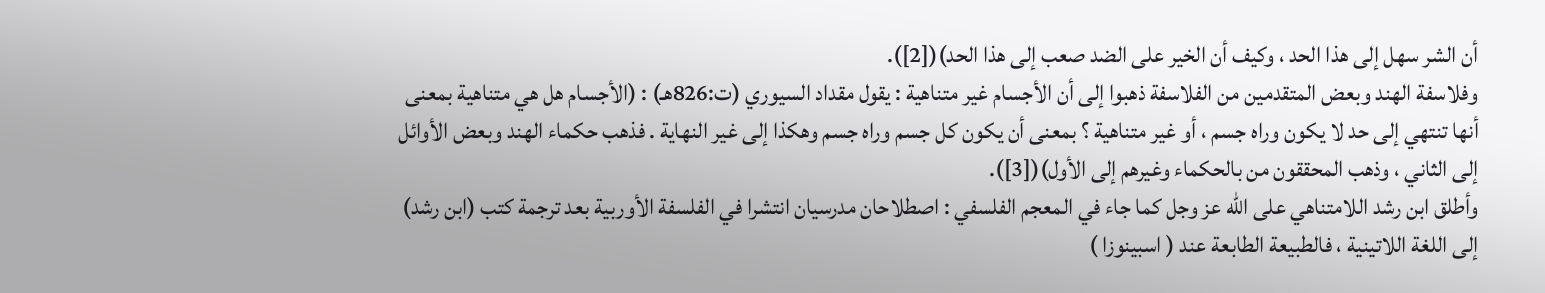أن الشر سهل إلى هذا الحد ، وكيف أن الخير على الضد صعب إلى هذا الحد)([2]).
وفلاسفة الهند وبعض المتقدمين من الفلاسفة ذهبوا إلى أن الأجسام غير متناهية : يقول مقداد السيوري (ت:826هـ) : (الأجسام هل هي متناهية بمعنى أنها تنتهي إلى حد لا يكون وراه جسم ، أو غير متناهية ؟ بمعنى أن يكون كل جسم وراه جسم وهكذا إلى غير النهاية . فذهب حكماء الهند وبعض الأوائل إلى الثاني ، وذهب المحققون من بالحكماء وغيرهم إلى الأول)([3]).
وأطلق ابن رشد اللامتناهي على الله عز وجل كما جاء في المعجم الفلسفي : اصطلاحان مدرسيان انتشرا في الفلسفة الأوربية بعد ترجمة كتب (ابن رشد) إلى اللغة اللاتينية ، فالطبيعة الطابعة عند ( اسبينوزا )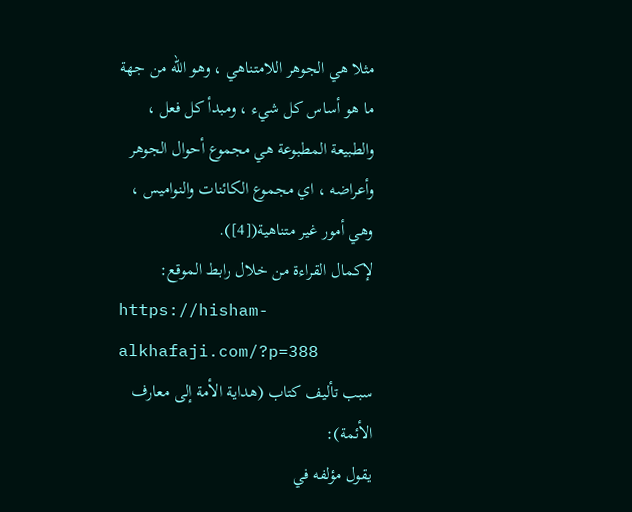مثلا هي الجوهر اللامتناهي ، وهو اللّه من جهة ما هو أساس كل شيء ، ومبدأ كل فعل ، والطبيعة المطبوعة هي مجموع أحوال الجوهر وأعراضه ، اي مجموع الكائنات والنواميس ، وهي أمور غير متناهية([4]).
لإكمال القراءة من خلال رابط الموقع:
https://hisham-alkhafaji.com/?p=388
سبب تأليف كتاب (هداية الأمة إلى معارف الأئمة):
يقول مؤلفه في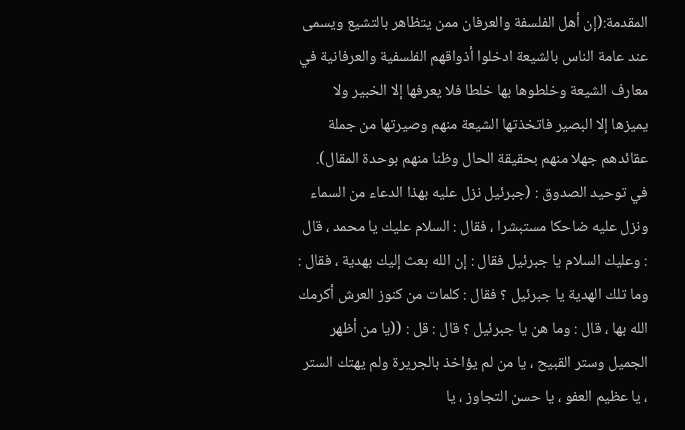المقدمة:(إن أهل الفلسفة والعرفان ممن يتظاهر بالتشيع ويسمى عند عامة الناس بالشيعة ادخلوا أذواقهم الفلسفية والعرفانية في معارف الشيعة وخلطوها بها خلطا فلا يعرفها إلا الخبير ولا يميزها إلا البصير فاتخذتها الشيعة منهم وصيرتها من جملة عقائدهم جهلا منهم بحقيقة الحال وظنا منهم بوحدة المقال).
في توحيد الصدوق : (جبرئيل نزل عليه بهذا الدعاء من السماء ونزل عليه ضاحكا مستبشرا ، فقال : السلام عليك يا محمد ، قال : وعليك السلام يا جبرئيل فقال : إن الله بعث إليك بهدية ، فقال : وما تلك الهدية يا جبرئيل ؟ فقال : كلمات من كنوز العرش أكرمك الله بها ، قال : وما هن يا جبرئيل ؟ قال : قل : ((يا من أظهر الجميل وستر القبيح ، يا من لم يؤاخذ بالجريرة ولم يهتك الستر ، يا عظيم العفو ، يا حسن التجاوز ، يا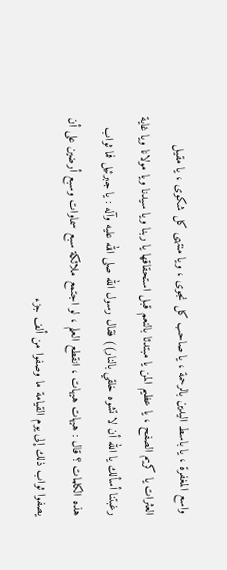واسع المغفرة ، يا باسط اليدين بالرحمة ، يا صاحب كل نجوى ، ويا منتهى كل شكوى ، يا مقيل العثرات يا كريم الصفح ، يا عظيم المن يا مبتدئا بالنعم قبل استحقاقها يا ربنا ويا سيدنا ويا مولانا ويا غاية رغبتنا أسألك يا الله أن لا تشوه خلقي بالنار)) فقال رسول الله صلى الله عليه وآله : يا جبرئيل فما ثواب هذه الكلمات ؟ قال : هيهات هيهات ، انقطع العلم ، لو اجتمع ملائكة سبع سماوات وسبع أرضين على أن يصفوا ثواب ذلك إلى يوم القيامة ما وصفوا من ألف جزء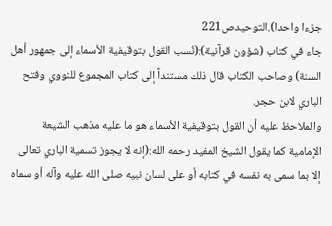جزءا واحدا).التوحيدص221
جاء في كتاب (شؤون قرآنية):(نُسب القول بتوقيفية الأسماء إلى جمهور أهل السنة) وصاحب الكتاب قال ذلك مستنداً إلى كتاب المجموع للنووي وفتح الباري لابن حجر.
والملاحظ عليه أن القول بتوقيفية الأسماء هو ما عليه مذهب الشيعة الإمامية كما يقول الشيخ المفيد رحمه الله:(إنه لا يجوز تسمية الباري تعالى إلا بما سمى به نفسه في كتابه أو على لسان نبيه صلى الله عليه وآله أو سماه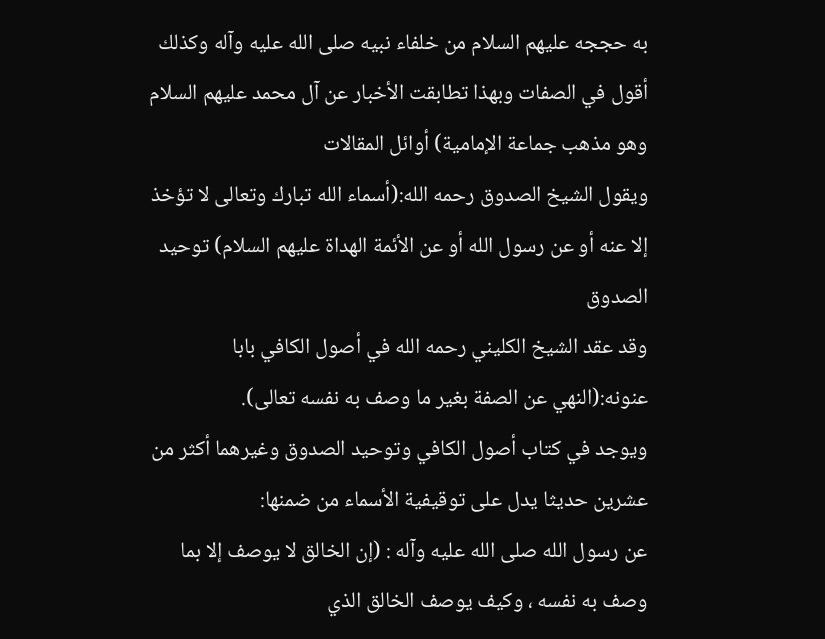به حججه عليهم السلام من خلفاء نبيه صلى الله عليه وآله وكذلك أقول في الصفات وبهذا تطابقت الأخبار عن آل محمد عليهم السلام وهو مذهب جماعة الإمامية) أوائل المقالات
ويقول الشيخ الصدوق رحمه الله:(أسماء الله تبارك وتعالى لا تؤخذ إلا عنه أو عن رسول الله أو عن الأئمة الهداة عليهم السلام) توحيد الصدوق
وقد عقد الشيخ الكليني رحمه الله في أصول الكافي بابا عنونه:(النهي عن الصفة بغير ما وصف به نفسه تعالى).
ويوجد في كتاب أصول الكافي وتوحيد الصدوق وغيرهما أكثر من عشرين حديثا يدل على توقيفية الأسماء من ضمنها:
عن رسول الله صلى الله عليه وآله : (إن الخالق لا يوصف إلا بما وصف به نفسه ، وكيف يوصف الخالق الذي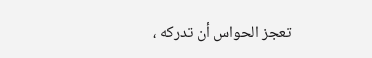تعجز الحواس أن تدركه ،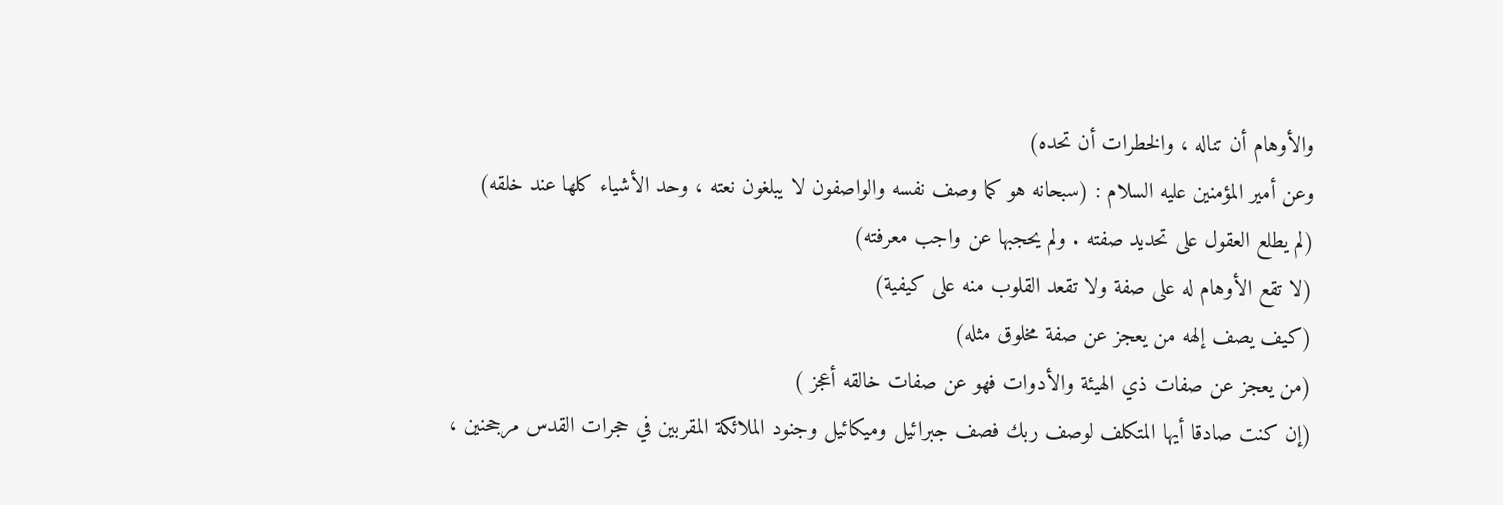والأوهام أن تناله ، والخطرات أن تحده)
وعن أمير المؤمنين عليه السلام : (سبحانه هو كما وصف نفسه والواصفون لا يبلغون نعته ، وحد الأشياء كلها عند خلقه)
(لم يطلع العقول على تحديد صفته . ولم يحجبها عن واجب معرفته)
(لا تقع الأوهام له على صفة ولا تقعد القلوب منه على كيفية)
(كيف يصف إلهه من يعجز عن صفة مخلوق مثله)
(من يعجز عن صفات ذي الهيئة والأدوات فهو عن صفات خالقه أعجز )
(إن كنت صادقا أيها المتكلف لوصف ربك فصف جبرائيل وميكائيل وجنود الملائكة المقربين في حجرات القدس مرجحنين ،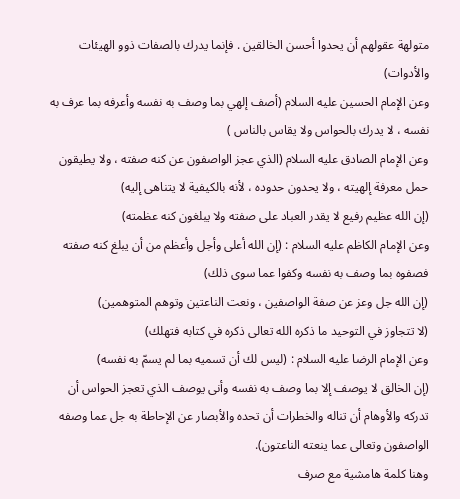متولهة عقولهم أن يحدوا أحسن الخالقين . فإنما يدرك بالصفات ذوو الهيئات والأدوات)
وعن الإمام الحسين عليه السلام (أصف إلهي بما وصف به نفسه وأعرفه بما عرف به نفسه ، لا يدرك بالحواس ولا يقاس بالناس )
وعن الإمام الصادق عليه السلام (الذي عجز الواصفون عن كنه صفته ، ولا يطيقون حمل معرفة إلهيته ، ولا يحدون حدوده ، لأنه بالكيفية لا يتناهى إليه)
(إن الله عظيم رفيع لا يقدر العباد على صفته ولا يبلغون كنه عظمته)
وعن الإمام الكاظم عليه السلام : (إن الله أعلى وأجل وأعظم من أن يبلغ كنه صفته فصفوه بما وصف به نفسه وكفوا عما سوى ذلك)
(إن الله جل وعز عن صفة الواصفين ، ونعت الناعتين وتوهم المتوهمين)
(لا تتجاوز في التوحيد ما ذكره الله تعالى ذكره في كتابه فتهلك)
وعن الإمام الرضا عليه السلام : (ليس لك أن تسميه بما لم يسمّ به نفسه)
(إن الخالق لا يوصف إلا بما وصف به نفسه وأنى يوصف الذي تعجز الحواس أن تدركه والأوهام أن تناله والخطرات أن تحده والأبصار عن الإحاطة به جل عما وصفه الواصفون وتعالى عما ينعته الناعتون).
وهنا كلمة هامشية مع صرف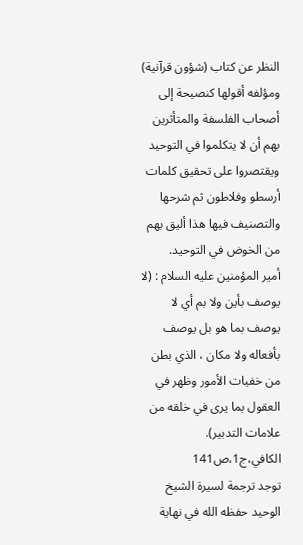النظر عن كتاب (شؤون قرآنية) ومؤلفه أقولها كنصيحة إلى أصحاب الفلسفة والمتأثرين بهم أن لا يتكلموا في التوحيد ويقتصروا على تحقيق كلمات أرسطو وفلاطون ثم شرحها والتصنيف فيها هذا أليق بهم من الخوض في التوحيد.
أمير المؤمنين عليه السلام : (لا يوصف بأين ولا بم أي لا يوصف بما هو بل يوصف بأفعاله ولا مكان ، الذي بطن من خفيات الأمور وظهر في العقول بما يرى في خلقه من علامات التدبير). الكافي،ج1،ص141
توجد ترجمة لسيرة الشيخ الوحيد حفظه الله في نهاية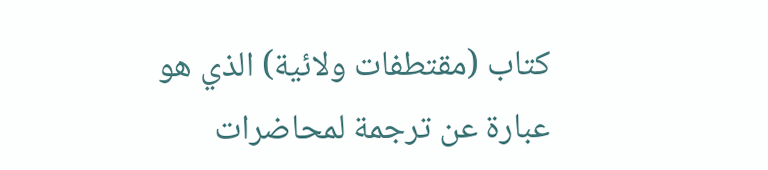كتاب (مقتطفات ولائية) الذي هو عبارة عن ترجمة لمحاضرات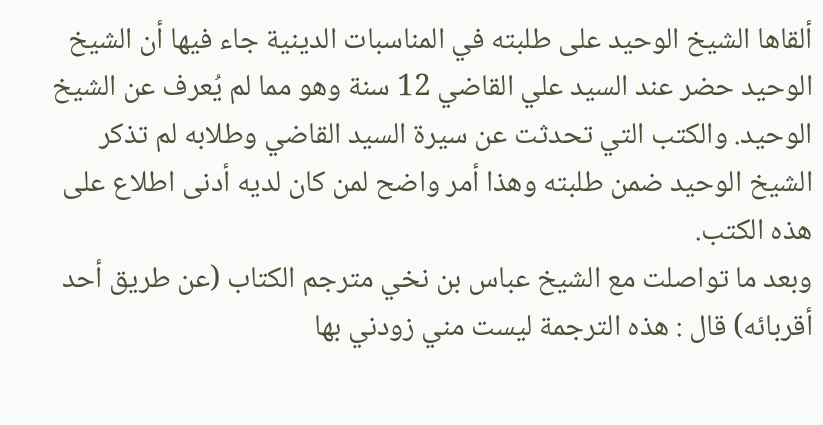ألقاها الشيخ الوحيد على طلبته في المناسبات الدينية جاء فيها أن الشيخ الوحيد حضر عند السيد علي القاضي 12 سنة وهو مما لم يُعرف عن الشيخ الوحيد. والكتب التي تحدثت عن سيرة السيد القاضي وطلابه لم تذكر الشيخ الوحيد ضمن طلبته وهذا أمر واضح لمن كان لديه أدنى اطلاع على هذه الكتب.
وبعد ما تواصلت مع الشيخ عباس بن نخي مترجم الكتاب (عن طريق أحد أقربائه) قال : هذه الترجمة ليست مني زودني بها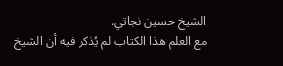الشيخ حسين نجاتي.
مع العلم هذا الكتاب لم يُذكر فيه أن الشيخ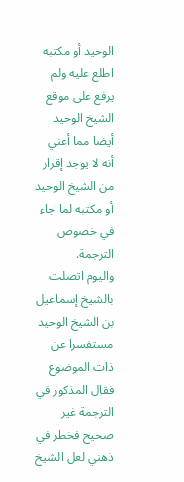الوحيد أو مكتبه اطلع عليه ولم يرفع على موقع الشيخ الوحيد أيضا مما أعني أنه لا يوجد إقرار من الشيخ الوحيد أو مكتبه لما جاء في خصوص الترجمة.
واليوم اتصلت بالشيخ إسماعيل بن الشيخ الوحيد مستفسرا عن ذات الموضوع فقال المذكور في الترجمة غير صحيح فخطر في ذهني لعل الشيخ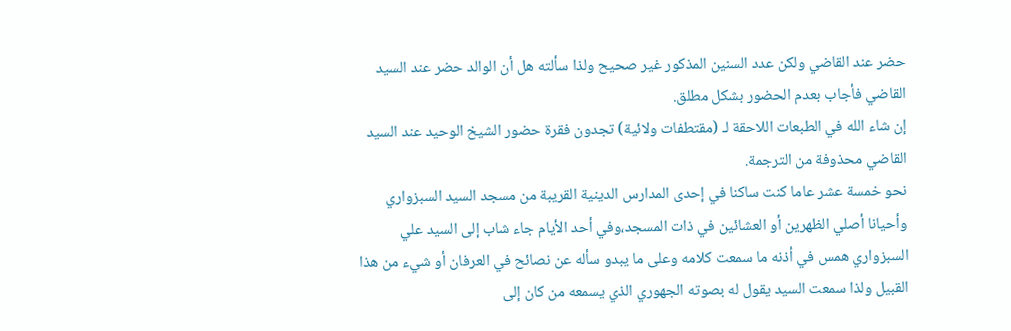حضر عند القاضي ولكن عدد السنين المذكور غير صحيح ولذا سألته هل أن الوالد حضر عند السيد القاضي فأجاب بعدم الحضور بشكل مطلق.
إن شاء الله في الطبعات اللاحقة لـ (مقتطفات ولائية) تجدون فقرة حضور الشيخ الوحيد عند السيد القاضي محذوفة من الترجمة.
نحو خمسة عشر عاما كنت ساكنا في إحدى المدارس الدينية القريبة من مسجد السيد السبزواري وأحيانا أصلي الظهرين أو العشائين في ذات المسجد،وفي أحد الأيام جاء شاب إلى السيد علي السبزواري همس في أذنه ما سمعت كلامه وعلى ما يبدو سأله عن نصائح في العرفان أو شيء من هذا القبيل ولذا سمعت السيد يقول له بصوته الجهوري الذي يسمعه من كان إلى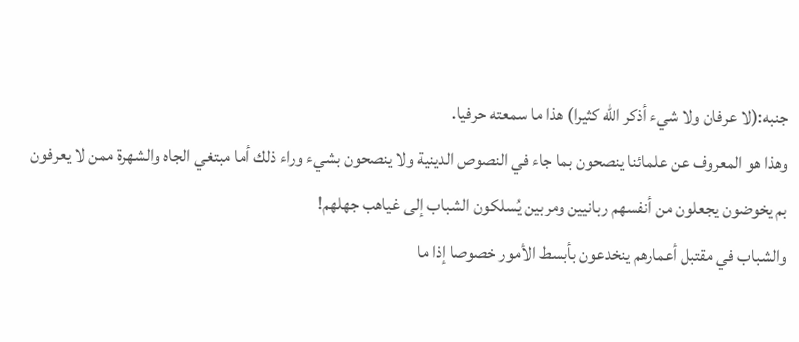جنبه:(لا عرفان ولا شيء أذكر الله كثيرا) هذا ما سمعته حرفيا.
وهذا هو المعروف عن علمائنا ينصحون بما جاء في النصوص الدينية ولا ينصحون بشيء وراء ذلك أما مبتغي الجاه والشهرة ممن لا يعرفون بم يخوضون يجعلون من أنفسهم ربانيين ومربين يُسلكون الشباب إلى غياهب جهلهم!
والشباب في مقتبل أعمارهم ينخدعون بأبسط الأمور خصوصا إذا ما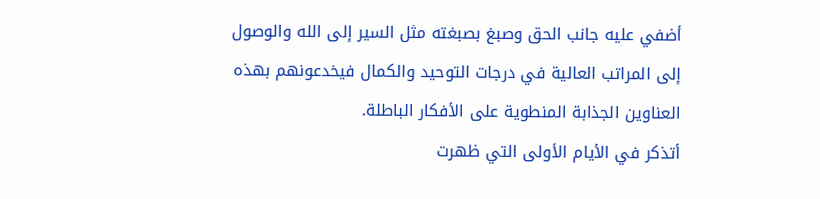أضفي عليه جانب الحق وصبغ بصبغته مثل السير إلى الله والوصول إلى المراتب العالية في درجات التوحيد والكمال فيخدعونهم بهذه العناوين الجذابة المنطوية على الأفكار الباطلة.
أتذكر في الأيام الأولى التي ظهرت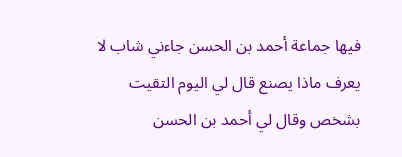فيها جماعة أحمد بن الحسن جاءني شاب لا يعرف ماذا يصنع قال لي اليوم التقيت بشخص وقال لي أحمد بن الحسن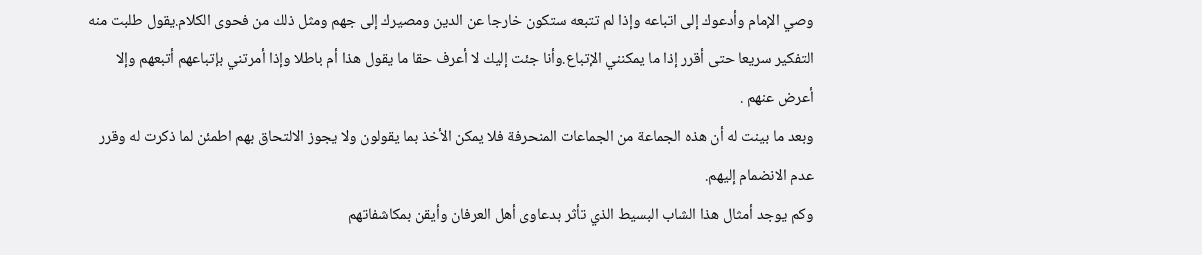وصي الإمام وأدعوك إلى اتباعه وإذا لم تتبعه ستكون خارجا عن الدين ومصيرك إلى جهم ومثل ذلك من فحوى الكلام.يقول طلبت منه التفكير سريعا حتى أقرر إذا ما يمكنني الإتباع.وأنا جئت إليك لا أعرف حقا ما يقول هذا أم باطلا وإذا أمرتني بإتباعهم أتبعهم وإلا أعرض عنهم .
وبعد ما بينت له أن هذه الجماعة من الجماعات المنحرفة فلا يمكن الأخذ بما يقولون ولا يجوز الالتحاق بهم اطمئن لما ذكرت له وقرر عدم الانضمام إليهم.
وكم يوجد أمثال هذا الشاب البسيط الذي تأثر بدعاوى أهل العرفان وأيقن بمكاشفاتهم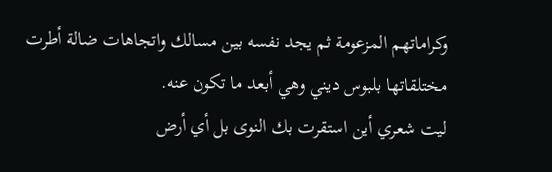وكراماتهم المزعومة ثم يجد نفسه بين مسالك واتجاهات ضالة أطرت مختلقاتها بلبوس ديني وهي أبعد ما تكون عنه.
ليت شعري أين استقرت بك النوى بل أي أرض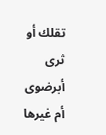تقلك أو ثرى أبرضوى أم غيرها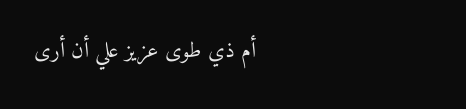أم ذي طوى عزيز علي أن أرى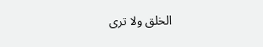الخلق ولا ترى